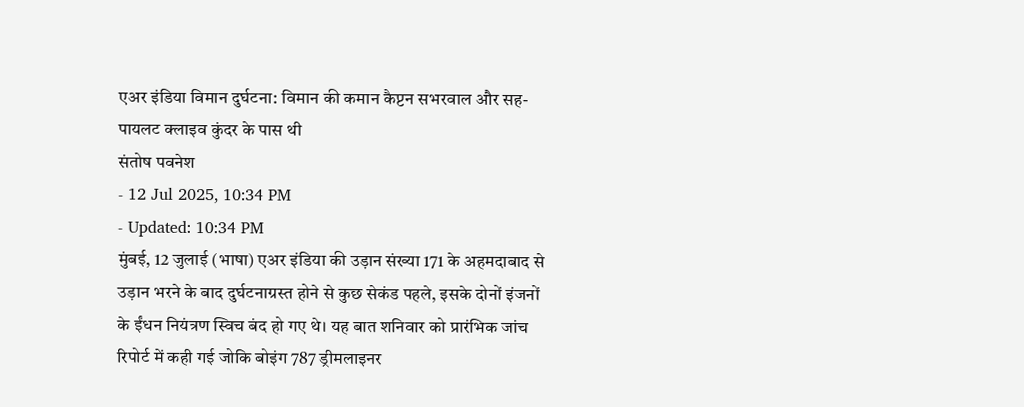एअर इंडिया विमान दुर्घटना: विमान की कमान कैप्टन सभरवाल और सह-पायलट क्लाइव कुंदर के पास थी
संतोष पवनेश
- 12 Jul 2025, 10:34 PM
- Updated: 10:34 PM
मुंबई, 12 जुलाई (भाषा) एअर इंडिया की उड़ान संख्या 171 के अहमदाबाद से उड़ान भरने के बाद दुर्घटनाग्रस्त होने से कुछ सेकंड पहले, इसके दोनों इंजनों के ईंधन नियंत्रण स्विच बंद हो गए थे। यह बात शनिवार को प्रारंभिक जांच रिपोर्ट में कही गई जोकि बोइंग 787 ड्रीमलाइनर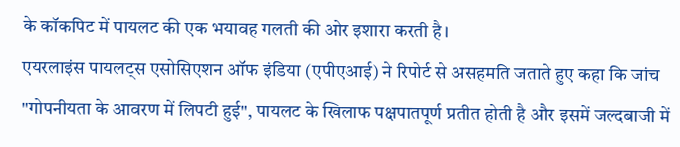के कॉकपिट में पायलट की एक भयावह गलती की ओर इशारा करती है।
एयरलाइंस पायलट्स एसोसिएशन ऑफ इंडिया (एपीएआई) ने रिपोर्ट से असहमति जताते हुए कहा कि जांच "गोपनीयता के आवरण में लिपटी हुई", पायलट के खिलाफ पक्षपातपूर्ण प्रतीत होती है और इसमें जल्दबाजी में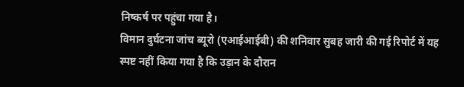निष्कर्ष पर पहुंचा गया है।
विमान दुर्घटना जांच ब्यूरो (एआईआईबी) की शनिवार सुबह जारी की गई रिपोर्ट में यह स्पष्ट नहीं किया गया है कि उड़ान के दौरान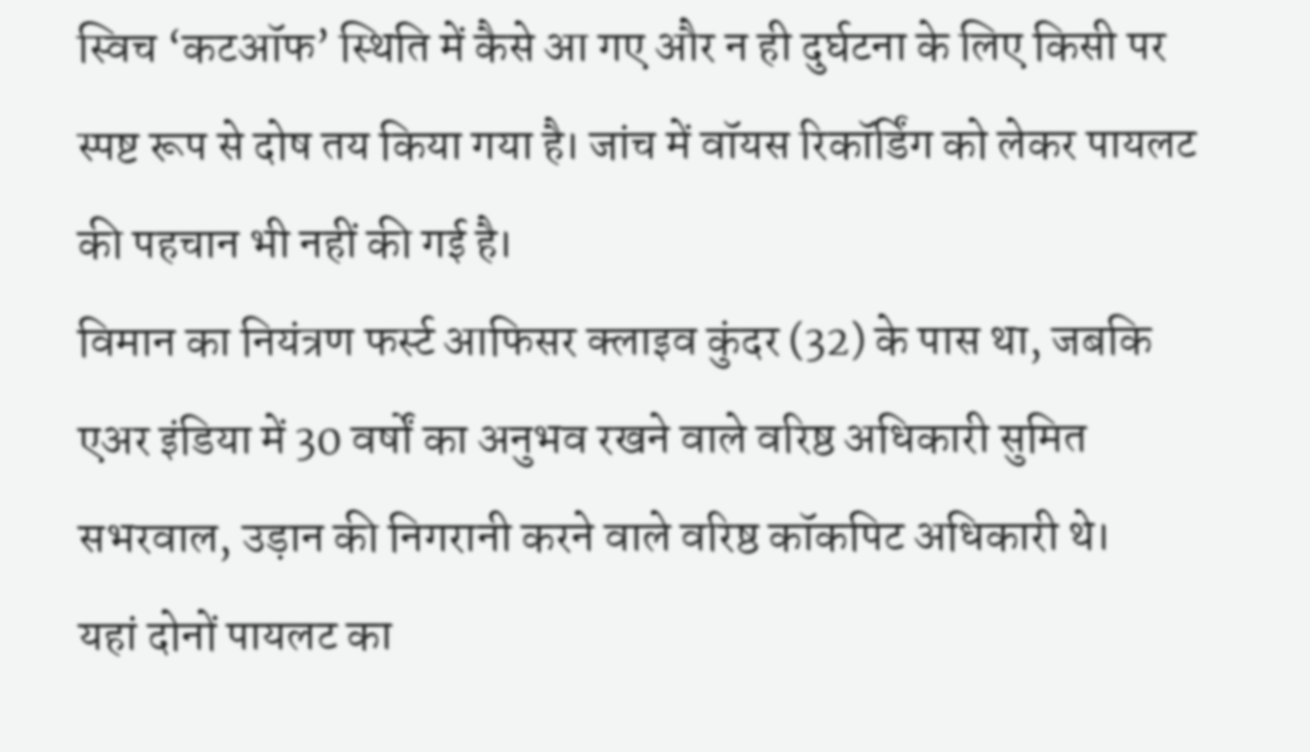स्विच ‘कटऑफ’ स्थिति में कैसे आ गए और न ही दुर्घटना के लिए किसी पर स्पष्ट रूप से दोष तय किया गया है। जांच में वॉयस रिकॉर्डिंग को लेकर पायलट की पहचान भी नहीं की गई है।
विमान का नियंत्रण फर्स्ट आफिसर क्लाइव कुंदर (32) के पास था, जबकि एअर इंडिया में 30 वर्षों का अनुभव रखने वाले वरिष्ठ अधिकारी सुमित सभरवाल, उड़ान की निगरानी करने वाले वरिष्ठ कॉकपिट अधिकारी थे।
यहां दोनों पायलट का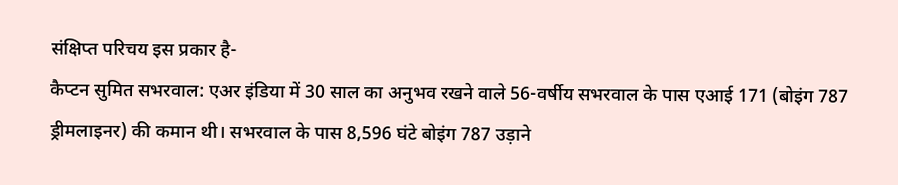संक्षिप्त परिचय इस प्रकार है-
कैप्टन सुमित सभरवाल: एअर इंडिया में 30 साल का अनुभव रखने वाले 56-वर्षीय सभरवाल के पास एआई 171 (बोइंग 787 ड्रीमलाइनर) की कमान थी। सभरवाल के पास 8,596 घंटे बोइंग 787 उड़ाने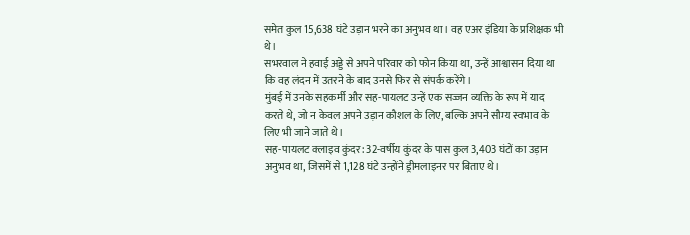समेत कुल 15,638 घंटे उड़ान भरने का अनुभव था। वह एअर इंडिया के प्रशिक्षक भी थे।
सभरवाल ने हवाई अड्डे से अपने परिवार को फोन किया था, उन्हें आश्वासन दिया था कि वह लंदन में उतरने के बाद उनसे फिर से संपर्क करेंगे।
मुंबई में उनके सहकर्मी और सह-पायलट उन्हें एक सज्जन व्यक्ति के रूप में याद करते थे, जो न केवल अपने उड़ान कौशल के लिए, बल्कि अपने सौम्य स्वभाव के लिए भी जाने जाते थे।
सह-पायलट क्लाइव कुंदर: 32-वर्षीय कुंदर के पास कुल 3,403 घंटों का उड़ान अनुभव था, जिसमें से 1,128 घंटे उन्होंने ड्रीमलाइनर पर बिताए थे।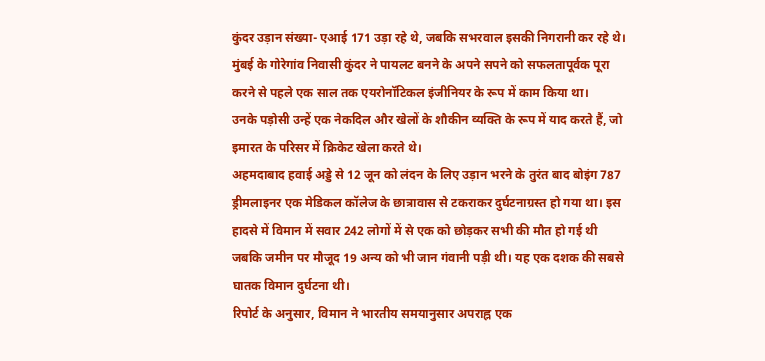कुंदर उड़ान संख्या- एआई 171 उड़ा रहे थे, जबकि सभरवाल इसकी निगरानी कर रहे थे।
मुंबई के गोरेगांव निवासी कुंदर ने पायलट बनने के अपने सपने को सफलतापूर्वक पूरा करने से पहले एक साल तक एयरोनॉटिकल इंजीनियर के रूप में काम किया था।
उनके पड़ोसी उन्हें एक नेकदिल और खेलों के शौकीन व्यक्ति के रूप में याद करते हैं, जो इमारत के परिसर में क्रिकेट खेला करते थे।
अहमदाबाद हवाई अड्डे से 12 जून को लंदन के लिए उड़ान भरने के तुरंत बाद बोइंग 787 ड्रीमलाइनर एक मेडिकल कॉलेज के छात्रावास से टकराकर दुर्घटनाग्रस्त हो गया था। इस हादसे में विमान में सवार 242 लोगों में से एक को छोड़कर सभी की मौत हो गई थी जबकि जमीन पर मौजूद 19 अन्य को भी जान गंवानी पड़ी थी। यह एक दशक की सबसे घातक विमान दुर्घटना थी।
रिपोर्ट के अनुसार, विमान ने भारतीय समयानुसार अपराह्न एक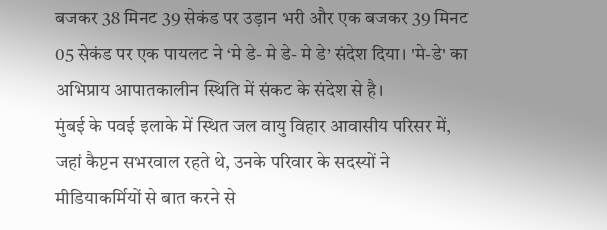बजकर 38 मिनट 39 सेकंड पर उड़ान भरी और एक बजकर 39 मिनट 05 सेकंड पर एक पायलट ने ‘मे डे- मे डे- मे डे’ संदेश दिया। 'मे-डे' का अभिप्राय आपातकालीन स्थिति में संकट के संदेश से है।
मुंबई के पवई इलाके में स्थित जल वायु विहार आवासीय परिसर में, जहां कैप्टन सभरवाल रहते थे, उनके परिवार के सदस्यों ने मीडियाकर्मियों से बात करने से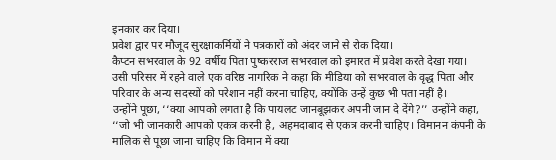इनकार कर दिया।
प्रवेश द्वार पर मौजूद सुरक्षाकर्मियों ने पत्रकारों को अंदर जाने से रोक दिया।
कैप्टन सभरवाल के 92 वर्षीय पिता पुष्करराज सभरवाल को इमारत में प्रवेश करते देखा गया।
उसी परिसर में रहने वाले एक वरिष्ठ नागरिक ने कहा कि मीडिया को सभरवाल के वृद्ध पिता और परिवार के अन्य सदस्यों को परेशान नहीं करना चाहिए, क्योंकि उन्हें कुछ भी पता नहीं है।
उन्होंने पूछा, ‘‘क्या आपको लगता है कि पायलट जानबूझकर अपनी जान दे देंगे?’’ उन्होंने कहा, ‘‘जो भी जानकारी आपको एकत्र करनी है, अहमदाबाद से एकत्र करनी चाहिए। विमानन कंपनी के मालिक से पूछा जाना चाहिए कि विमान में क्या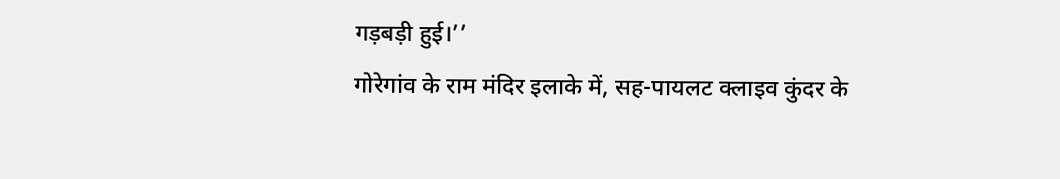गड़बड़ी हुई।’’
गोरेगांव के राम मंदिर इलाके में, सह-पायलट क्लाइव कुंदर के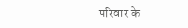परिवार के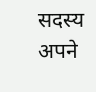सदस्य अपने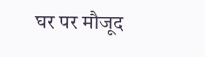घर पर मौजूद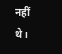नहीं थे।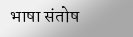भाषा संतोष